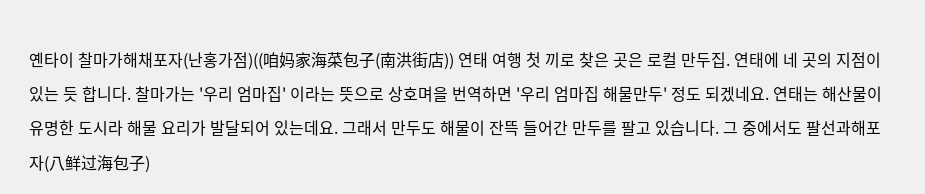옌타이 찰마가해채포자(난홍가점)((咱妈家海菜包子(南洪街店)) 연태 여행 첫 끼로 찾은 곳은 로컬 만두집. 연태에 네 곳의 지점이 있는 듯 합니다. 찰마가는 '우리 엄마집' 이라는 뜻으로 상호며을 번역하면 '우리 엄마집 해물만두' 정도 되겠네요. 연태는 해산물이 유명한 도시라 해물 요리가 발달되어 있는데요. 그래서 만두도 해물이 잔뜩 들어간 만두를 팔고 있습니다. 그 중에서도 팔선과해포자(八鲜过海包子)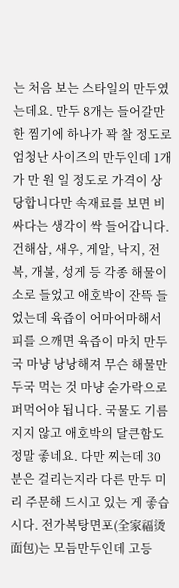는 처음 보는 스타일의 만두였는데요. 만두 8개는 들어갈만한 찜기에 하나가 꽉 찰 정도로 엄청난 사이즈의 만두인데 1개가 만 원 일 정도로 가격이 상당합니다만 속재료를 보면 비싸다는 생각이 싹 들어갑니다. 건해삼, 새우, 게알, 낙지, 전복, 개불, 성게 등 각종 해물이 소로 들었고 애호박이 잔뜩 들었는데 육즙이 어마어마해서 피를 으깨면 육즙이 마치 만두국 마냥 낭낭해져 무슨 해물만두국 먹는 것 마냥 숟가락으로 퍼먹어야 됩니다. 국물도 기름지지 않고 애호박의 달큰함도 정말 좋네요. 다만 찌는데 30분은 걸리는지라 다른 만두 미리 주문해 드시고 있는 게 좋습시다. 전가복탕면포(全家福烫面包)는 모듬만두인데 고등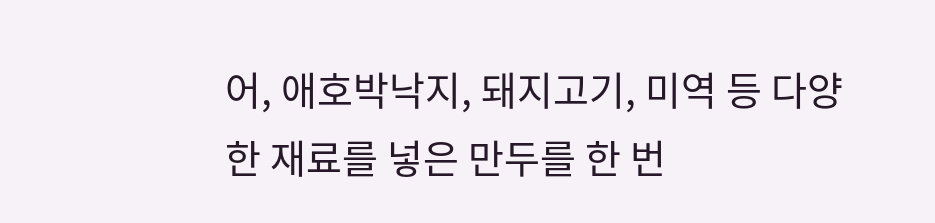어, 애호박낙지, 돼지고기, 미역 등 다양한 재료를 넣은 만두를 한 번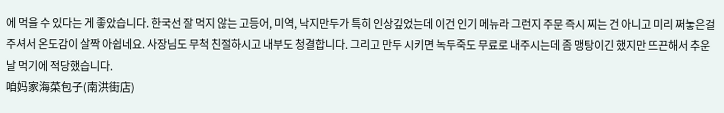에 먹을 수 있다는 게 좋았습니다. 한국선 잘 먹지 않는 고등어, 미역, 낙지만두가 특히 인상깊었는데 이건 인기 메뉴라 그런지 주문 즉시 찌는 건 아니고 미리 쩌놓은걸 주셔서 온도감이 살짝 아쉽네요. 사장님도 무척 친절하시고 내부도 청결합니다. 그리고 만두 시키면 녹두죽도 무료로 내주시는데 좀 맹탕이긴 했지만 뜨끈해서 추운 날 먹기에 적당했습니다.
咱妈家海菜包子(南洪街店)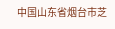中国山东省烟台市芝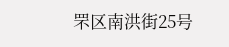罘区南洪街25号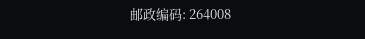邮政编码: 264008